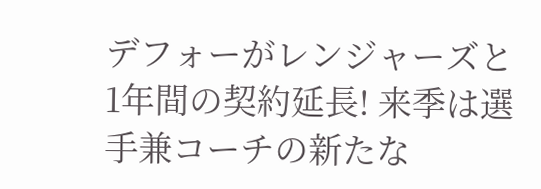デフォーがレンジャーズと1年間の契約延長! 来季は選手兼コーチの新たな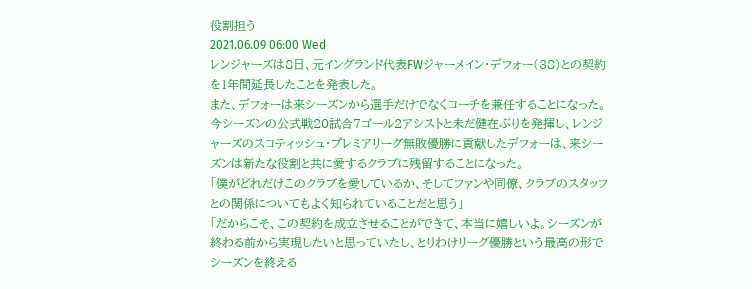役割担う
2021.06.09 06:00 Wed
レンジャーズは8日、元イングランド代表FWジャーメイン・デフォー(38)との契約を1年間延長したことを発表した。
また、デフォーは来シーズンから選手だけでなくコーチを兼任することになった。
今シーズンの公式戦20試合7ゴール2アシストと未だ健在ぶりを発揮し、レンジャーズのスコティッシュ・プレミアリーグ無敗優勝に貢献したデフォーは、来シーズンは新たな役割と共に愛するクラブに残留することになった。
「僕がどれだけこのクラブを愛しているか、そしてファンや同僚、クラブのスタッフとの関係についてもよく知られていることだと思う」
「だからこそ、この契約を成立させることができて、本当に嬉しいよ。シーズンが終わる前から実現したいと思っていたし、とりわけリーグ優勝という最高の形でシーズンを終える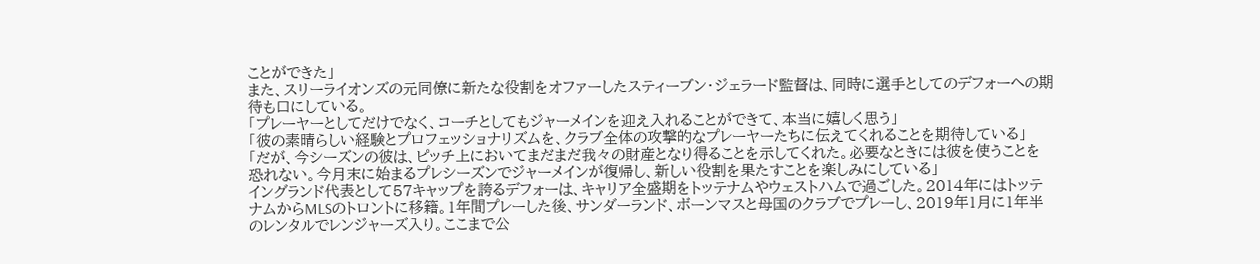ことができた」
また、スリーライオンズの元同僚に新たな役割をオファーしたスティーブン・ジェラード監督は、同時に選手としてのデフォーへの期待も口にしている。
「プレーヤーとしてだけでなく、コーチとしてもジャーメインを迎え入れることができて、本当に嬉しく思う」
「彼の素晴らしい経験とプロフェッショナリズムを、クラブ全体の攻撃的なプレーヤーたちに伝えてくれることを期待している」
「だが、今シーズンの彼は、ピッチ上においてまだまだ我々の財産となり得ることを示してくれた。必要なときには彼を使うことを恐れない。今月末に始まるプレシーズンでジャーメインが復帰し、新しい役割を果たすことを楽しみにしている」
イングランド代表として57キャップを誇るデフォーは、キャリア全盛期をトッテナムやウェストハムで過ごした。2014年にはトッテナムからMLSのトロントに移籍。1年間プレーした後、サンダーランド、ボーンマスと母国のクラブでプレーし、2019年1月に1年半のレンタルでレンジャーズ入り。ここまで公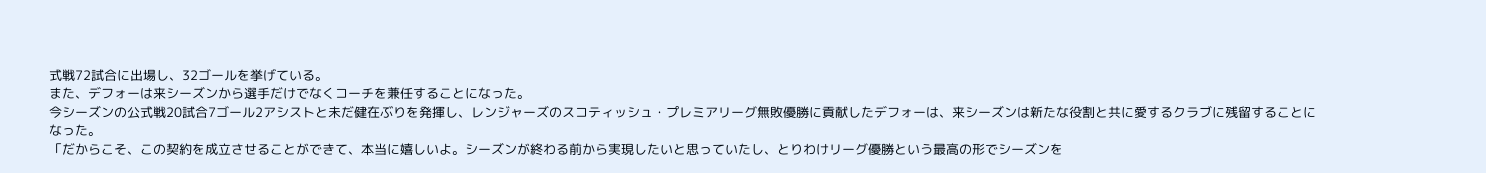式戦72試合に出場し、32ゴールを挙げている。
また、デフォーは来シーズンから選手だけでなくコーチを兼任することになった。
今シーズンの公式戦20試合7ゴール2アシストと未だ健在ぶりを発揮し、レンジャーズのスコティッシュ・プレミアリーグ無敗優勝に貢献したデフォーは、来シーズンは新たな役割と共に愛するクラブに残留することになった。
「だからこそ、この契約を成立させることができて、本当に嬉しいよ。シーズンが終わる前から実現したいと思っていたし、とりわけリーグ優勝という最高の形でシーズンを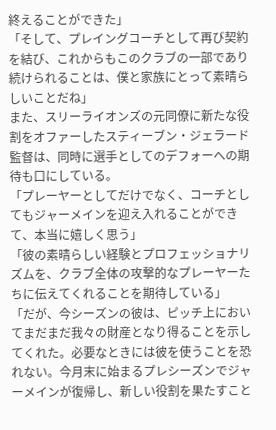終えることができた」
「そして、プレイングコーチとして再び契約を結び、これからもこのクラブの一部であり続けられることは、僕と家族にとって素晴らしいことだね」
また、スリーライオンズの元同僚に新たな役割をオファーしたスティーブン・ジェラード監督は、同時に選手としてのデフォーへの期待も口にしている。
「プレーヤーとしてだけでなく、コーチとしてもジャーメインを迎え入れることができて、本当に嬉しく思う」
「彼の素晴らしい経験とプロフェッショナリズムを、クラブ全体の攻撃的なプレーヤーたちに伝えてくれることを期待している」
「だが、今シーズンの彼は、ピッチ上においてまだまだ我々の財産となり得ることを示してくれた。必要なときには彼を使うことを恐れない。今月末に始まるプレシーズンでジャーメインが復帰し、新しい役割を果たすこと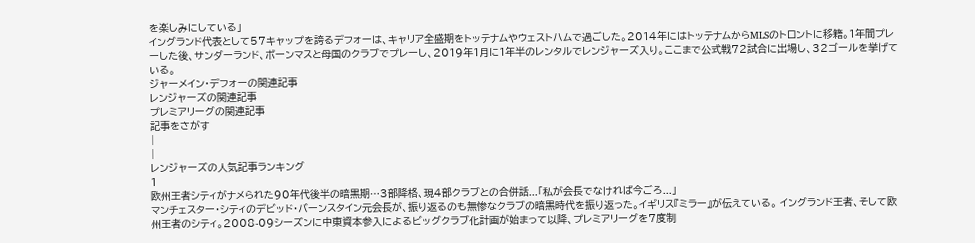を楽しみにしている」
イングランド代表として57キャップを誇るデフォーは、キャリア全盛期をトッテナムやウェストハムで過ごした。2014年にはトッテナムからMLSのトロントに移籍。1年間プレーした後、サンダーランド、ボーンマスと母国のクラブでプレーし、2019年1月に1年半のレンタルでレンジャーズ入り。ここまで公式戦72試合に出場し、32ゴールを挙げている。
ジャーメイン・デフォーの関連記事
レンジャーズの関連記事
プレミアリーグの関連記事
記事をさがす
|
|
レンジャーズの人気記事ランキング
1
欧州王者シティがナメられた90年代後半の暗黒期…3部降格、現4部クラブとの合併話...「私が会長でなければ今ごろ...」
マンチェスター・シティのデビッド・バーンスタイン元会長が、振り返るのも無惨なクラブの暗黒時代を振り返った。イギリス『ミラー』が伝えている。 イングランド王者、そして欧州王者のシティ。2008-09シーズンに中東資本参入によるビッグクラブ化計画が始まって以降、プレミアリーグを7度制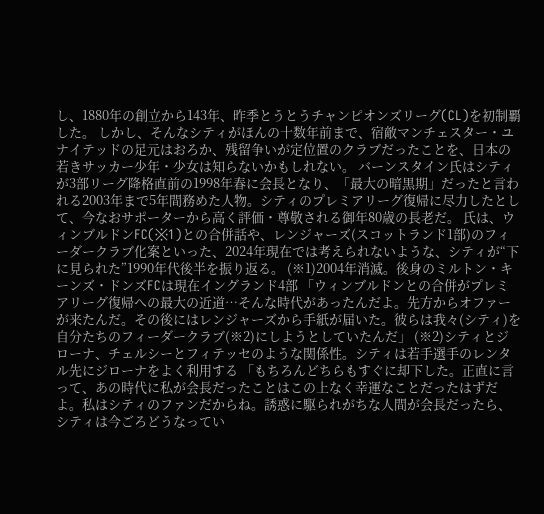し、1880年の創立から143年、昨季とうとうチャンピオンズリーグ(CL)を初制覇した。 しかし、そんなシティがほんの十数年前まで、宿敵マンチェスター・ユナイテッドの足元はおろか、残留争いが定位置のクラブだったことを、日本の若きサッカー少年・少女は知らないかもしれない。 バーンスタイン氏はシティが3部リーグ降格直前の1998年春に会長となり、「最大の暗黒期」だったと言われる2003年まで5年間務めた人物。シティのプレミアリーグ復帰に尽力したとして、今なおサポーターから高く評価・尊敬される御年80歳の長老だ。 氏は、ウィンブルドンFC(※1)との合併話や、レンジャーズ(スコットランド1部)のフィーダークラブ化案といった、2024年現在では考えられないような、シティが“下に見られた”1990年代後半を振り返る。 (※1)2004年消滅。後身のミルトン・キーンズ・ドンズFCは現在イングランド4部 「ウィンブルドンとの合併がプレミアリーグ復帰への最大の近道…そんな時代があったんだよ。先方からオファーが来たんだ。その後にはレンジャーズから手紙が届いた。彼らは我々(シティ)を自分たちのフィーダークラブ(※2)にしようとしていたんだ」 (※2)シティとジローナ、チェルシーとフィテッセのような関係性。シティは若手選手のレンタル先にジローナをよく利用する 「もちろんどちらもすぐに却下した。正直に言って、あの時代に私が会長だったことはこの上なく幸運なことだったはずだよ。私はシティのファンだからね。誘惑に駆られがちな人間が会長だったら、シティは今ごろどうなってい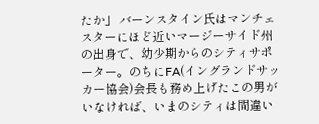たか」 バーンスタイン氏はマンチェスターにほど近いマージーサイド州の出身で、幼少期からのシティサポーター。のちにFA(イングランドサッカー協会)会長も務め上げたこの男がいなければ、いまのシティは間違い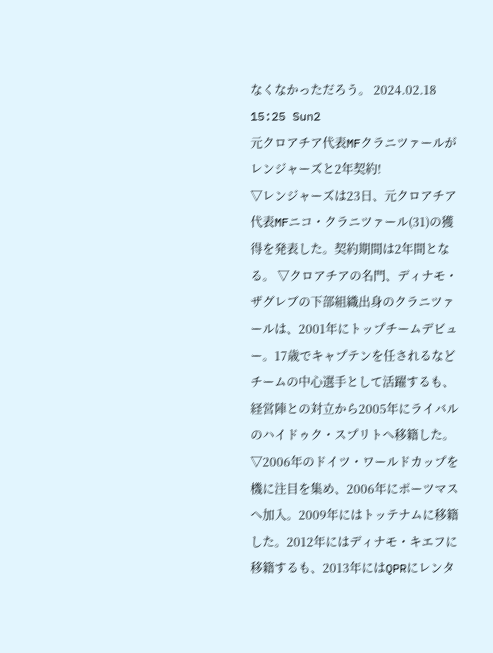なくなかっただろう。 2024.02.18 15:25 Sun2
元クロアチア代表MFクラニツァールがレンジャーズと2年契約!
▽レンジャーズは23日、元クロアチア代表MFニコ・クラニツァール(31)の獲得を発表した。契約期間は2年間となる。 ▽クロアチアの名門、ディナモ・ザグレブの下部組織出身のクラニツァールは、2001年にトップチームデビュー。17歳でキャプテンを任されるなどチームの中心選手として活躍するも、経営陣との対立から2005年にライバルのハイドゥク・スプリトへ移籍した。 ▽2006年のドイツ・ワールドカップを機に注目を集め、2006年にポーツマスへ加入。2009年にはトッテナムに移籍した。2012年にはディナモ・キエフに移籍するも、2013年にはQPRにレンタ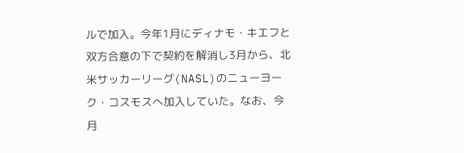ルで加入。今年1月にディナモ・キエフと双方合意の下で契約を解消し3月から、北米サッカーリーグ(NASL)のニューヨーク・コスモスへ加入していた。なお、今月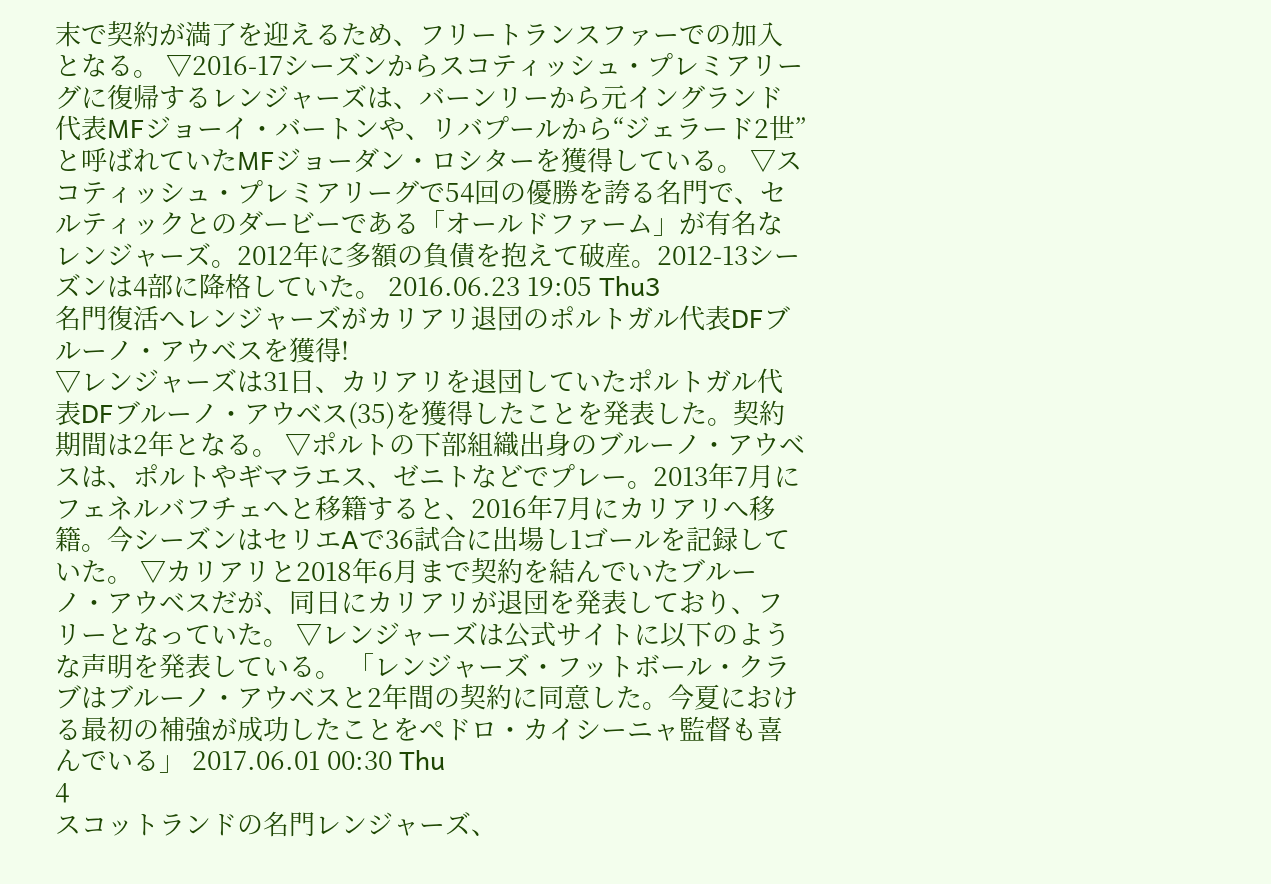末で契約が満了を迎えるため、フリートランスファーでの加入となる。 ▽2016-17シーズンからスコティッシュ・プレミアリーグに復帰するレンジャーズは、バーンリーから元イングランド代表MFジョーイ・バートンや、リバプールから“ジェラード2世”と呼ばれていたMFジョーダン・ロシターを獲得している。 ▽スコティッシュ・プレミアリーグで54回の優勝を誇る名門で、セルティックとのダービーである「オールドファーム」が有名なレンジャーズ。2012年に多額の負債を抱えて破産。2012-13シーズンは4部に降格していた。 2016.06.23 19:05 Thu3
名門復活へレンジャーズがカリアリ退団のポルトガル代表DFブルーノ・アウベスを獲得!
▽レンジャーズは31日、カリアリを退団していたポルトガル代表DFブルーノ・アウベス(35)を獲得したことを発表した。契約期間は2年となる。 ▽ポルトの下部組織出身のブルーノ・アウベスは、ポルトやギマラエス、ゼニトなどでプレー。2013年7月にフェネルバフチェへと移籍すると、2016年7月にカリアリへ移籍。今シーズンはセリエAで36試合に出場し1ゴールを記録していた。 ▽カリアリと2018年6月まで契約を結んでいたブルーノ・アウベスだが、同日にカリアリが退団を発表しており、フリーとなっていた。 ▽レンジャーズは公式サイトに以下のような声明を発表している。 「レンジャーズ・フットボール・クラブはブルーノ・アウベスと2年間の契約に同意した。今夏における最初の補強が成功したことをペドロ・カイシーニャ監督も喜んでいる」 2017.06.01 00:30 Thu
4
スコットランドの名門レンジャーズ、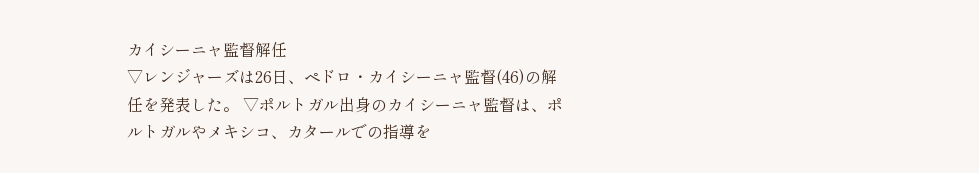カイシーニャ監督解任
▽レンジャーズは26日、ペドロ・カイシーニャ監督(46)の解任を発表した。 ▽ポルトガル出身のカイシーニャ監督は、ポルトガルやメキシコ、カタールでの指導を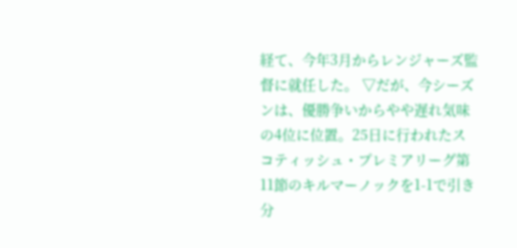経て、今年3月からレンジャーズ監督に就任した。 ▽だが、今シーズンは、優勝争いからやや遅れ気味の4位に位置。25日に行われたスコティッシュ・プレミアリーグ第11節のキルマーノックを1-1で引き分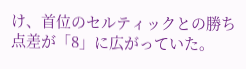け、首位のセルティックとの勝ち点差が「8」に広がっていた。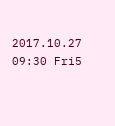2017.10.27 09:30 Fri5